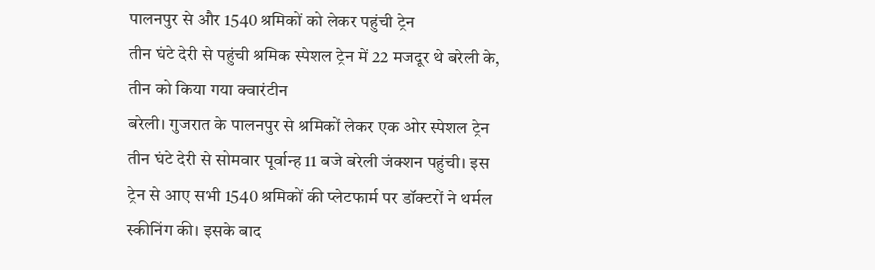पालनपुर से और 1540 श्रमिकों को लेकर पहुंची ट्रेन
तीन घंटे देरी से पहुंची श्रमिक स्पेशल ट्रेन में 22 मजदूर थे बरेली के, तीन को किया गया क्वारंटीन
बरेली। गुजरात के पालनपुर से श्रमिकों लेकर एक ओर स्पेशल ट्रेन तीन घंटे देरी से सोमवार पूर्वान्ह 11 बजे बरेली जंक्शन पहुंची। इस ट्रेन से आए सभी 1540 श्रमिकों की प्लेटफार्म पर डॉक्टरों ने थर्मल स्कीनिंग की। इसके बाद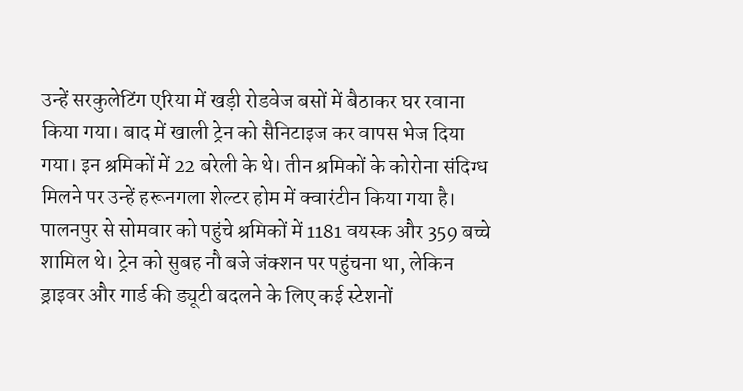उन्हें सरकुलेटिंग एरिया में खड़ी रोडवेज बसों में बैठाकर घर रवाना किया गया। बाद में खाली ट्रेन को सैनिटाइज कर वापस भेज दिया गया। इन श्रमिकों में 22 बरेली के थे। तीन श्रमिकों के कोरोना संदिग्ध मिलने पर उन्हें हरूनगला शेल्टर होम में क्वारंटीन किया गया है।
पालनपुर से सोमवार को पहुंचे श्रमिकों में 1181 वयस्क और 359 बच्चे शामिल थे। ट्रेन को सुबह नौ बजे जंक्शन पर पहुंचना था, लेकिन ड्राइवर और गार्ड की ड्यूटी बदलने के लिए कई स्टेशनों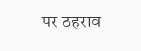पर ठहराव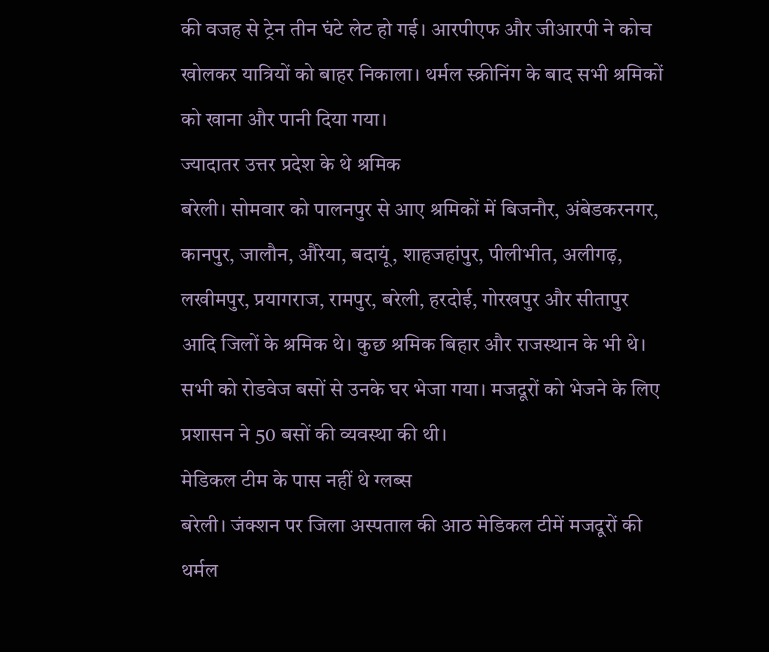की वजह से ट्रेन तीन घंटे लेट हो गई। आरपीएफ और जीआरपी ने कोच खोलकर यात्रियों को बाहर निकाला। थर्मल स्क्रीनिंग के बाद सभी श्रमिकों को खाना और पानी दिया गया।
ज्यादातर उत्तर प्रदेश के थे श्रमिक
बरेली। सोमवार को पालनपुर से आए श्रमिकों में बिजनौर, अंबेडकरनगर, कानपुर, जालौन, औरेया, बदायूं, शाहजहांपुर, पीलीभीत, अलीगढ़, लखीमपुर, प्रयागराज, रामपुर, बरेली, हरदोई, गोरखपुर और सीतापुर आदि जिलों के श्रमिक थे। कुछ श्रमिक बिहार और राजस्थान के भी थे। सभी को रोडवेज बसों से उनके घर भेजा गया। मजदूरों को भेजने के लिए प्रशासन ने 50 बसों की व्यवस्था की थी।
मेडिकल टीम के पास नहीं थे ग्लब्स
बरेली। जंक्शन पर जिला अस्पताल की आठ मेडिकल टीमें मजदूरों की थर्मल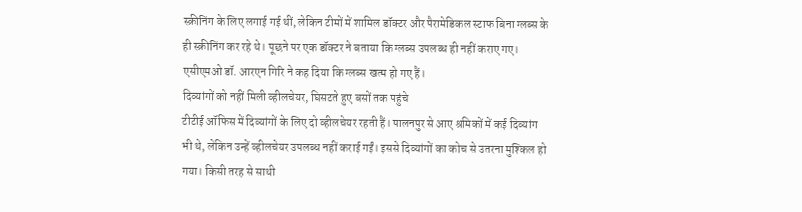स्क्रीनिंग के लिए लगाई गई थीं, लेकिन टीमों में शामिल डॉक्टर और पैरामेडिकल स्टाफ बिना ग्लब्स के ही स्क्रीनिंग कर रहे थे। पूछने पर एक डॉक्टर ने बताया कि ग्लब्स उपलब्ध ही नहीं कराए गए। एसीएमओ डॉ. आरएन गिरि ने कह दिया कि ग्लब्स खत्म हो गए हैं।
दिव्यांगों को नहीं मिली व्हीलचेयर, घिसटते हुए बसों तक पहुंचे
टीटीई ऑफिस में दिव्यांगों के लिए दो व्हीलचेयर रहती हैं। पालनपुर से आए श्रमिकों में कई दिव्यांग भी थे, लेकिन उन्हें व्हीलचेयर उपलब्ध नहीं कराई गईं। इससे दिव्यांगों का कोच से उतरना मुश्किल हो गया। किसी तरह से साथी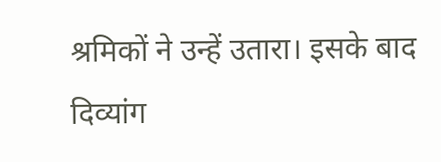श्रमिकों ने उन्हें उतारा। इसके बाद दिव्यांग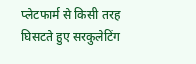प्लेटफार्म से किसी तरह घिसटते हुए सरकुलेटिंग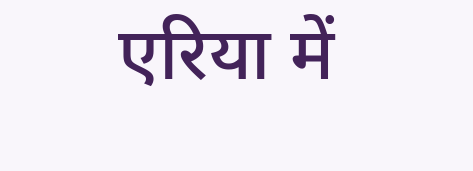एरिया में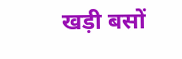खड़ी बसों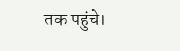तक पहुंचे।